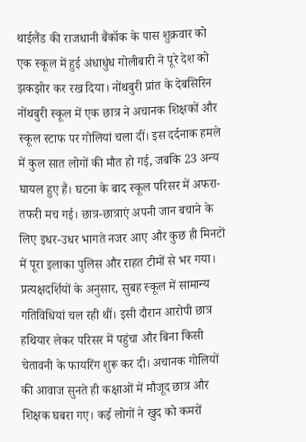थाईलैंड की राजधानी बैंकॉक के पास शुक्रवार को एक स्कूल में हुई अंधाधुंध गोलीबारी ने पूरे देश को झकझोर कर रख दिया। नोंथबुरी प्रांत के देबसिरिन नोंथबुरी स्कूल में एक छात्र ने अचानक शिक्षकों और स्कूल स्टाफ पर गोलियां चला दीं। इस दर्दनाक हमले में कुल सात लोगों की मौत हो गई, जबकि 23 अन्य घायल हुए हैं। घटना के बाद स्कूल परिसर में अफरा-तफरी मच गई। छात्र-छात्राएं अपनी जान बचाने के लिए इधर-उधर भागते नजर आए और कुछ ही मिनटों में पूरा इलाका पुलिस और राहत टीमों से भर गया।
प्रत्यक्षदर्शियों के अनुसार, सुबह स्कूल में सामान्य गतिविधियां चल रही थीं। इसी दौरान आरोपी छात्र हथियार लेकर परिसर में पहुंचा और बिना किसी चेतावनी के फायरिंग शुरू कर दी। अचानक गोलियों की आवाज सुनते ही कक्षाओं में मौजूद छात्र और शिक्षक घबरा गए। कई लोगों ने खुद को कमरों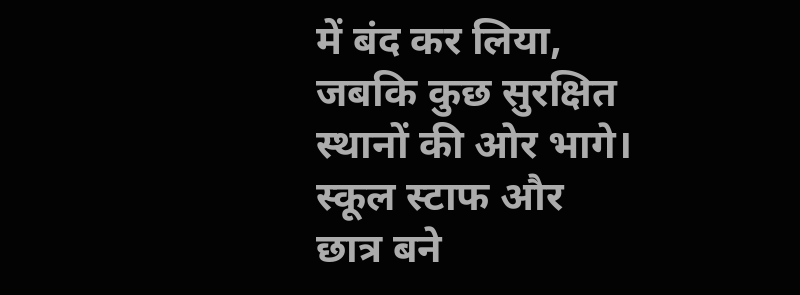में बंद कर लिया, जबकि कुछ सुरक्षित स्थानों की ओर भागे।
स्कूल स्टाफ और छात्र बने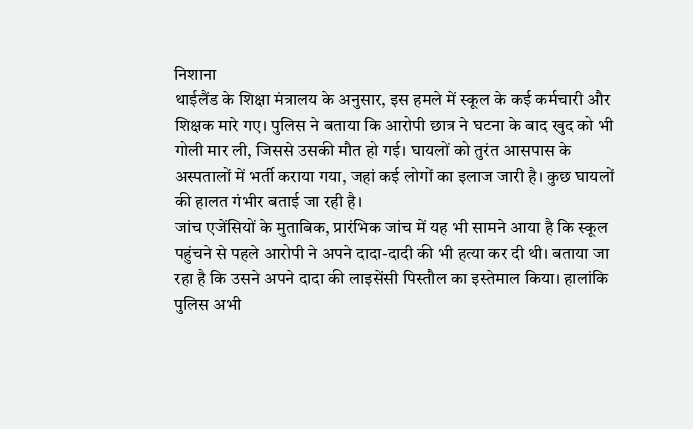निशाना
थाईलैंड के शिक्षा मंत्रालय के अनुसार, इस हमले में स्कूल के कई कर्मचारी और शिक्षक मारे गए। पुलिस ने बताया कि आरोपी छात्र ने घटना के बाद खुद को भी गोली मार ली, जिससे उसकी मौत हो गई। घायलों को तुरंत आसपास के अस्पतालों में भर्ती कराया गया, जहां कई लोगों का इलाज जारी है। कुछ घायलों की हालत गंभीर बताई जा रही है।
जांच एजेंसियों के मुताबिक, प्रारंभिक जांच में यह भी सामने आया है कि स्कूल पहुंचने से पहले आरोपी ने अपने दादा-दादी की भी हत्या कर दी थी। बताया जा रहा है कि उसने अपने दादा की लाइसेंसी पिस्तौल का इस्तेमाल किया। हालांकि पुलिस अभी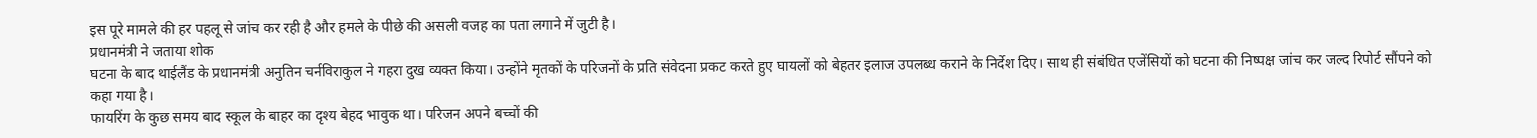इस पूरे मामले की हर पहलू से जांच कर रही है और हमले के पीछे की असली वजह का पता लगाने में जुटी है।
प्रधानमंत्री ने जताया शोक
घटना के बाद थाईलैंड के प्रधानमंत्री अनुतिन चर्नविराकुल ने गहरा दुख व्यक्त किया। उन्होंने मृतकों के परिजनों के प्रति संवेदना प्रकट करते हुए घायलों को बेहतर इलाज उपलब्ध कराने के निर्देश दिए। साथ ही संबंधित एजेंसियों को घटना की निष्पक्ष जांच कर जल्द रिपोर्ट सौंपने को कहा गया है।
फायरिंग के कुछ समय बाद स्कूल के बाहर का दृश्य बेहद भावुक था। परिजन अपने बच्चों की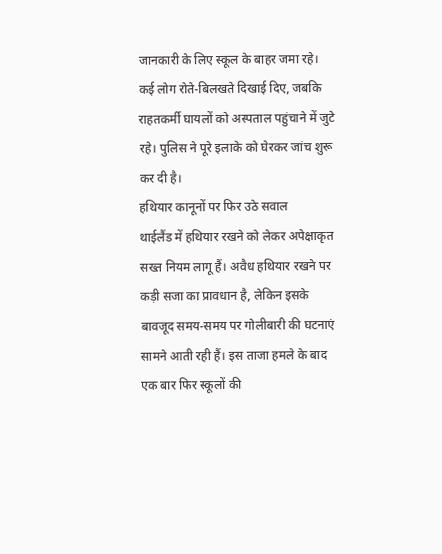जानकारी के लिए स्कूल के बाहर जमा रहे। कई लोग रोते-बिलखते दिखाई दिए, जबकि राहतकर्मी घायलों को अस्पताल पहुंचाने में जुटे रहे। पुलिस ने पूरे इलाके को घेरकर जांच शुरू कर दी है।
हथियार कानूनों पर फिर उठे सवाल
थाईलैंड में हथियार रखने को लेकर अपेक्षाकृत सख्त नियम लागू हैं। अवैध हथियार रखने पर कड़ी सजा का प्रावधान है, लेकिन इसके बावजूद समय-समय पर गोलीबारी की घटनाएं सामने आती रही हैं। इस ताजा हमले के बाद एक बार फिर स्कूलों की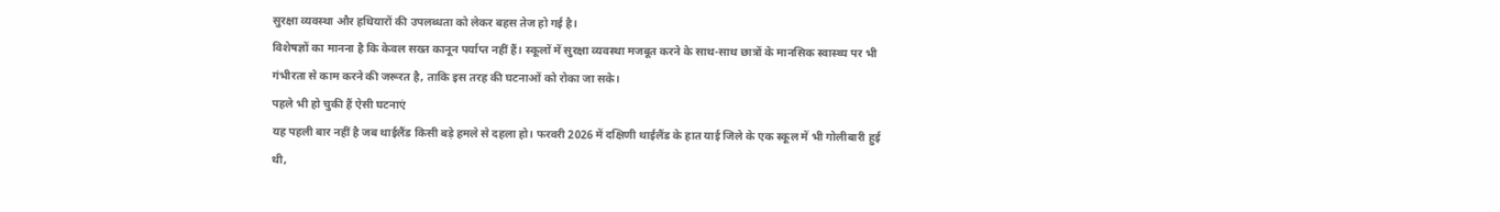सुरक्षा व्यवस्था और हथियारों की उपलब्धता को लेकर बहस तेज हो गई है।
विशेषज्ञों का मानना है कि केवल सख्त कानून पर्याप्त नहीं हैं। स्कूलों में सुरक्षा व्यवस्था मजबूत करने के साथ-साथ छात्रों के मानसिक स्वास्थ्य पर भी गंभीरता से काम करने की जरूरत है, ताकि इस तरह की घटनाओं को रोका जा सके।
पहले भी हो चुकी हैं ऐसी घटनाएं
यह पहली बार नहीं है जब थाईलैंड किसी बड़े हमले से दहला हो। फरवरी 2026 में दक्षिणी थाईलैंड के हात याई जिले के एक स्कूल में भी गोलीबारी हुई थी,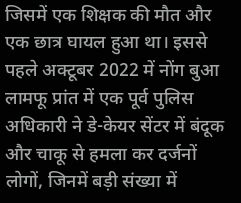जिसमें एक शिक्षक की मौत और एक छात्र घायल हुआ था। इससे पहले अक्टूबर 2022 में नोंग बुआ लामफू प्रांत में एक पूर्व पुलिस अधिकारी ने डे-केयर सेंटर में बंदूक और चाकू से हमला कर दर्जनों लोगों, जिनमें बड़ी संख्या में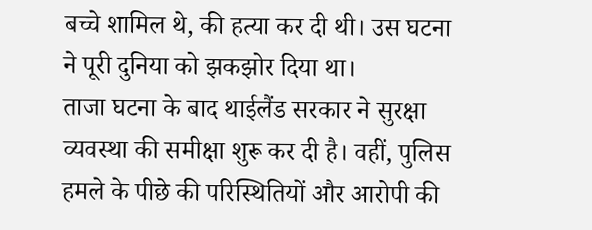बच्चे शामिल थे, की हत्या कर दी थी। उस घटना ने पूरी दुनिया को झकझोर दिया था।
ताजा घटना के बाद थाईलैंड सरकार ने सुरक्षा व्यवस्था की समीक्षा शुरू कर दी है। वहीं, पुलिस हमले के पीछे की परिस्थितियों और आरोपी की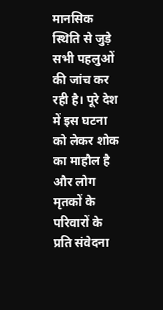मानसिक स्थिति से जुड़े सभी पहलुओं की जांच कर रही है। पूरे देश में इस घटना को लेकर शोक का माहौल है और लोग मृतकों के परिवारों के प्रति संवेदना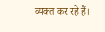व्यक्त कर रहे हैं।